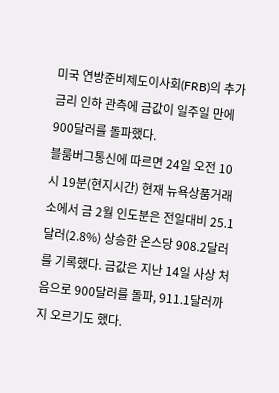미국 연방준비제도이사회(FRB)의 추가 금리 인하 관측에 금값이 일주일 만에 900달러를 돌파했다.
블룸버그통신에 따르면 24일 오전 10시 19분(현지시간) 현재 뉴욕상품거래소에서 금 2월 인도분은 전일대비 25.1달러(2.8%) 상승한 온스당 908.2달러를 기록했다. 금값은 지난 14일 사상 처음으로 900달러를 돌파, 911.1달러까지 오르기도 했다.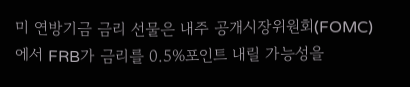미 연방기금 금리 선물은 내주 공개시장위원회(FOMC)에서 FRB가 금리를 0.5%포인트 내릴 가능성을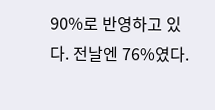90%로 반영하고 있다. 전날엔 76%였다.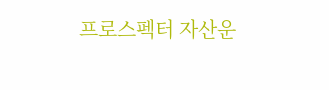프로스펙터 자산운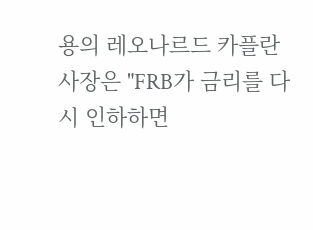용의 레오나르드 카플란 사장은 "FRB가 금리를 다시 인하하면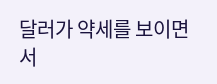달러가 약세를 보이면서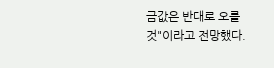금값은 반대로 오를 것"이라고 전망했다.